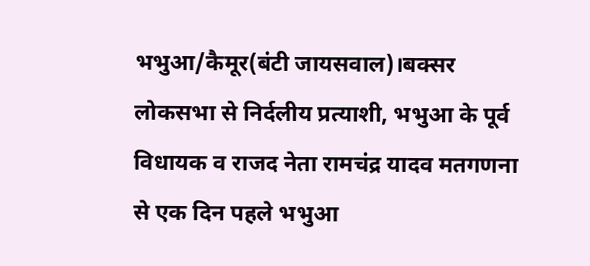भभुआ/कैमूर(बंटी जायसवाल)।बक्सर लोकसभा से निर्दलीय प्रत्याशी, भभुआ के पूर्व विधायक व राजद नेता रामचंद्र यादव मतगणना से एक दिन पहले भभुआ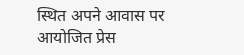स्थित अपने आवास पर आयोजित प्रेस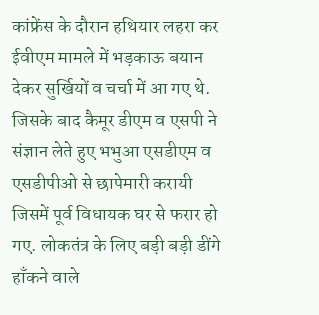कांफ्रेंस के दौरान हथियार लहरा कर ईवीएम मामले में भड़काऊ बयान देकर सुर्खियों व चर्चा में आ गए थे. जिसके बाद कैमूर डीएम व एसपी ने संज्ञान लेते हुए भभुआ एसडीएम व एसडीपीओ से छापेमारी करायी जिसमें पूर्व विधायक घर से फरार हो गए. लोकतंत्र के लिए बड़ी बड़ी डींगे हाँकने वाले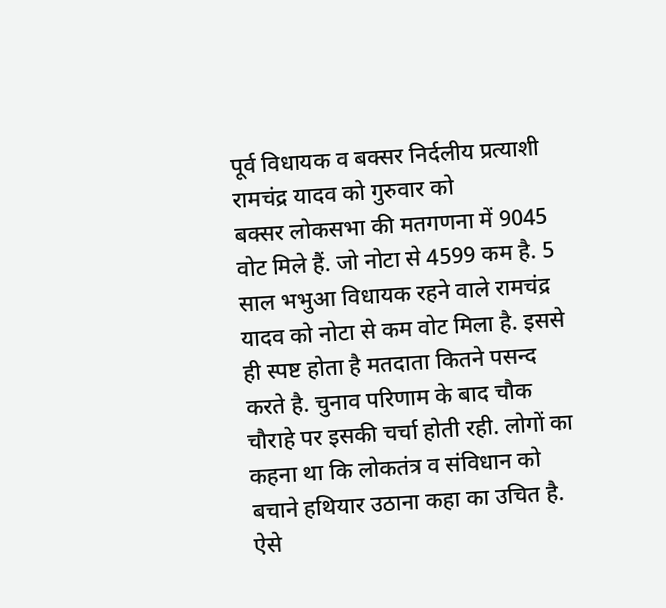पूर्व विधायक व बक्सर निर्दलीय प्रत्याशी रामचंद्र यादव को गुरुवार को
बक्सर लोकसभा की मतगणना में 9045 वोट मिले हैं. जो नोटा से 4599 कम है. 5 साल भभुआ विधायक रहने वाले रामचंद्र यादव को नोटा से कम वोट मिला है. इससे ही स्पष्ट होता है मतदाता कितने पसन्द करते है. चुनाव परिणाम के बाद चौक चौराहे पर इसकी चर्चा होती रही. लोगों का कहना था कि लोकतंत्र व संविधान को बचाने हथियार उठाना कहा का उचित है. ऐसे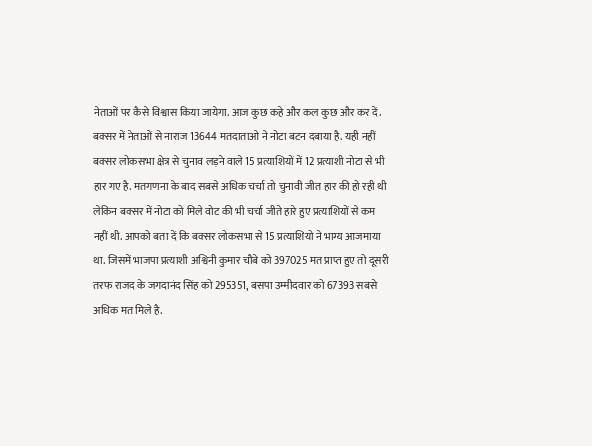नेताओं पर कैसे विश्वास किया जायेगा. आज कुछ कहे और कल कुछ और कर दें. बक्सर में नेताओं से नाराज 13644 मतदाताओ ने नोटा बटन दबाया है. यही नहीं बक्सर लोकसभा क्षेत्र से चुनाव लड़ने वाले 15 प्रत्याशियों में 12 प्रत्याशी नोटा से भी हार गए है. मतगणना के बाद सबसे अधिक चर्चा तो चुनावी जीत हार की हो रही थी लेकिन बक्सर में नोटा को मिले वोट की भी चर्चा जीते हारे हुए प्रत्याशियों से कम नहीं थी. आपको बता दें कि बक्सर लोकसभा से 15 प्रत्याशियो ने भाग्य आजमाया था. जिसमें भाजपा प्रत्याशी अश्विनी कुमार चौबे को 397025 मत प्राप्त हुए तो दूसरी तरफ राजद के जगदानंद सिंह को 295351, बसपा उम्मीदवार को 67393 सबसे अधिक मत मिले है.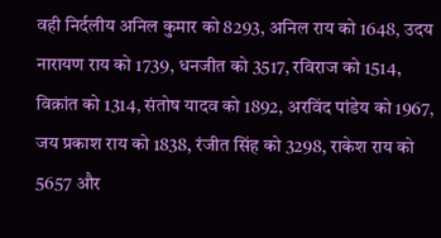वही निर्दलीय अनिल कुमार को 8293, अनिल राय को 1648, उदय नारायण राय को 1739, धनजीत को 3517, रविराज को 1514, विक्रांत को 1314, संतोष यादव को 1892, अरविंद पांडेय को 1967, जय प्रकाश राय को 1838, रंजीत सिंह को 3298, राकेश राय को 5657 और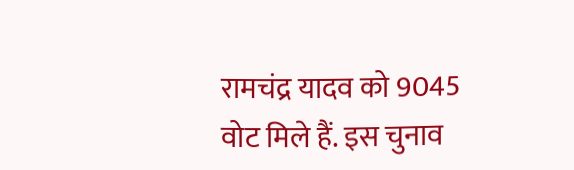रामचंद्र यादव को 9045 वोट मिले हैं. इस चुनाव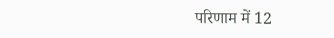परिणाम में 12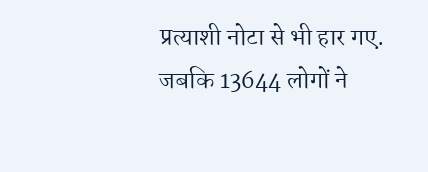प्रत्याशी नोटा से भी हार गए. जबकि 13644 लोगों ने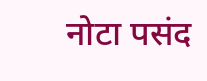नोटा पसंद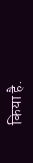किया है.